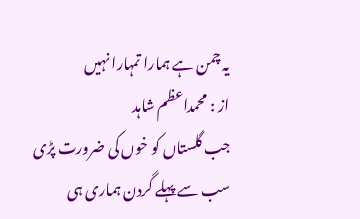یہ چمن ہے ہمارا تمہارا نہیں
از : محمداعظم شاہد
جب گلستاں کو خوں کی ضرورت پڑی
سب سے پہلے گردن ہماری ہی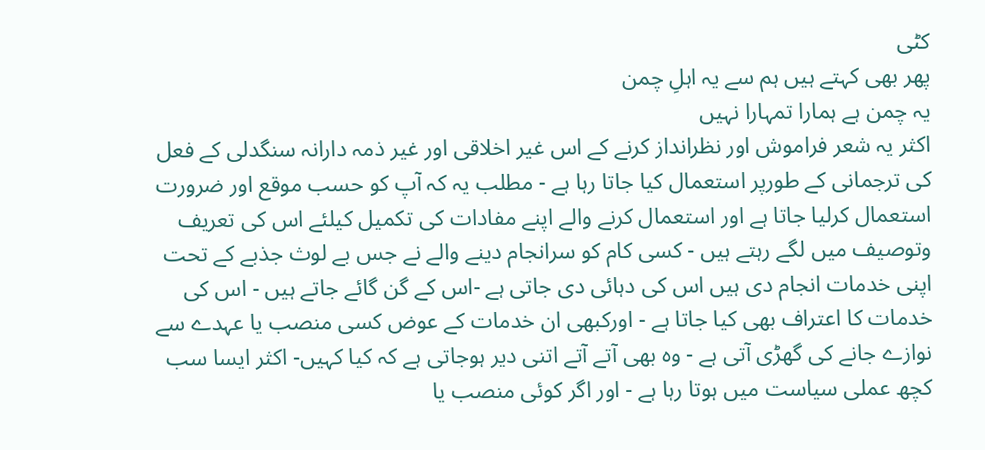کٹی
پھر بھی کہتے ہیں ہم سے یہ اہلِ چمن
یہ چمن ہے ہمارا تمہارا نہیں
اکثر یہ شعر فراموش اور نظرانداز کرنے کے اس غیر اخلاقی اور غیر ذمہ دارانہ سنگدلی کے فعل کی ترجمانی کے طورپر استعمال کیا جاتا رہا ہے - مطلب یہ کہ آپ کو حسب موقع اور ضرورت استعمال کرلیا جاتا ہے اور استعمال کرنے والے اپنے مفادات کی تکمیل کیلئے اس کی تعریف وتوصیف میں لگے رہتے ہیں - کسی کام کو سرانجام دینے والے نے جس بے لوث جذبے کے تحت اپنی خدمات انجام دی ہیں اس کی دہائی دی جاتی ہے -اس کے گن گائے جاتے ہیں - اس کی خدمات کا اعتراف بھی کیا جاتا ہے - اورکبھی ان خدمات کے عوض کسی منصب یا عہدے سے نوازے جانے کی گھڑی آتی ہے - وہ بھی آتے آتے اتنی دیر ہوجاتی ہے کہ کیا کہیں- اکثر ایسا سب کچھ عملی سیاست میں ہوتا رہا ہے - اور اگر کوئی منصب یا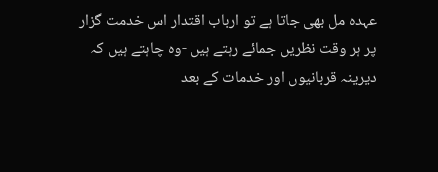عہدہ مل بھی جاتا ہے تو ارباب اقتدار اس خدمت گزار پر ہر وقت نظریں جمائے رہتے ہیں -وہ چاہتے ہیں کہ دیرینہ قربانیوں اور خدمات کے بعد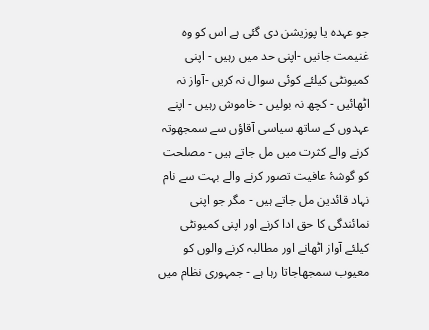جو عہدہ یا پوزیشن دی گئی ہے اس کو وہ غنیمت جانیں -اپنی حد میں رہیں - اپنی کمیونٹی کیلئے کوئی سوال نہ کریں -آواز نہ اٹھائیں - کچھ نہ بولیں - خاموش رہیں - اپنے عہدوں کے ساتھ سیاسی آقاؤں سے سمجھوتہ کرنے والے کثرت میں مل جاتے ہیں - مصلحت کو گوشۂ عافیت تصور کرنے والے بہت سے نام نہاد قائدین مل جاتے ہیں - مگر جو اپنی نمائندگی کا حق ادا کرنے اور اپنی کمیونٹی کیلئے آواز اٹھانے اور مطالبہ کرنے والوں کو معیوب سمجھاجاتا رہا ہے - جمہوری نظام میں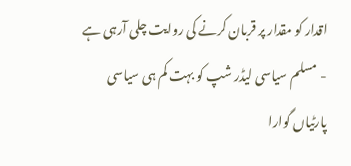اقدار کو مقدار پر قربان کرنے کی روایت چلی آرہی ہے - مسلم سیاسی لیڈر شپ کو بہت کم ہی سیاسی پارٹیاں گوارا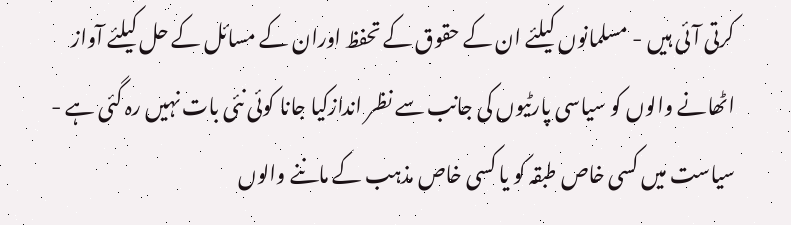کرتی آئی ہیں - مسلمانوں کیلئے ان کے حقوق کے تحفظ اوران کے مسائل کے حل کیلئے آواز اٹھانے والوں کو سیاسی پارٹیوں کی جانب سے نظر اندازکیا جانا کوئی نئی بات نہیں رہ گئی ہے - سیاست میں کسی خاص طبقہ کو یا کسی خاص مذہب کے ماننے والوں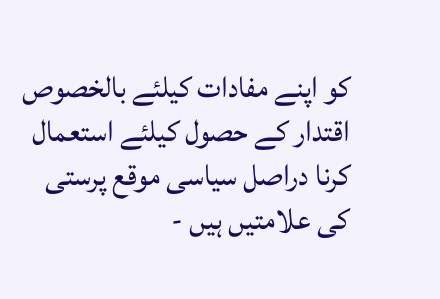کو اپنے مفادات کیلئے بالخصوص اقتدار کے حصول کیلئے استعمال کرنا دراصل سیاسی موقع پرستی کی علامتیں ہیں -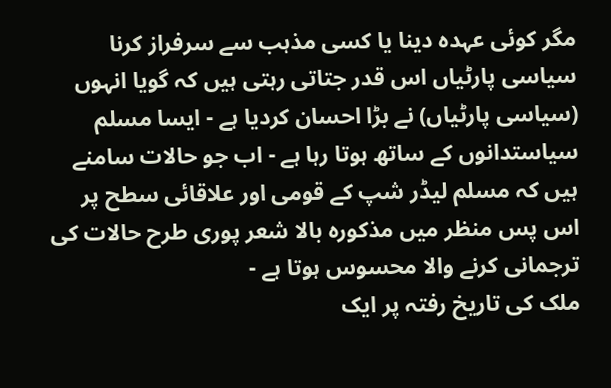مگر کوئی عہدہ دینا یا کسی مذہب سے سرفراز کرنا سیاسی پارٹیاں اس قدر جتاتی رہتی ہیں کہ گویا انہوں (سیاسی پارٹیاں) نے بڑا احسان کردیا ہے - ایسا مسلم سیاستدانوں کے ساتھ ہوتا رہا ہے - اب جو حالات سامنے ہیں کہ مسلم لیڈر شپ کے قومی اور علاقائی سطح پر اس پس منظر میں مذکورہ بالا شعر پوری طرح حالات کی ترجمانی کرنے والا محسوس ہوتا ہے -
ملک کی تاریخ رفتہ پر ایک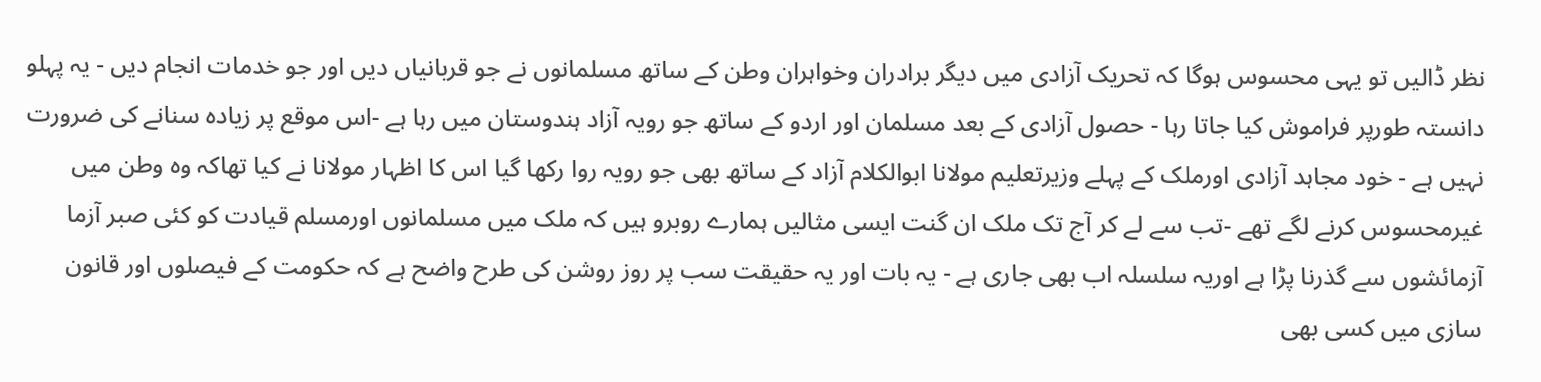نظر ڈالیں تو یہی محسوس ہوگا کہ تحریک آزادی میں دیگر برادران وخواہران وطن کے ساتھ مسلمانوں نے جو قربانیاں دیں اور جو خدمات انجام دیں - یہ پہلو دانستہ طورپر فراموش کیا جاتا رہا - حصول آزادی کے بعد مسلمان اور اردو کے ساتھ جو رویہ آزاد ہندوستان میں رہا ہے -اس موقع پر زیادہ سنانے کی ضرورت نہیں ہے - خود مجاہد آزادی اورملک کے پہلے وزیرتعلیم مولانا ابوالکلام آزاد کے ساتھ بھی جو رویہ روا رکھا گیا اس کا اظہار مولانا نے کیا تھاکہ وہ وطن میں غیرمحسوس کرنے لگے تھے -تب سے لے کر آج تک ملک ان گنت ایسی مثالیں ہمارے روبرو ہیں کہ ملک میں مسلمانوں اورمسلم قیادت کو کئی صبر آزما آزمائشوں سے گذرنا پڑا ہے اوریہ سلسلہ اب بھی جاری ہے - یہ بات اور یہ حقیقت سب پر روز روشن کی طرح واضح ہے کہ حکومت کے فیصلوں اور قانون سازی میں کسی بھی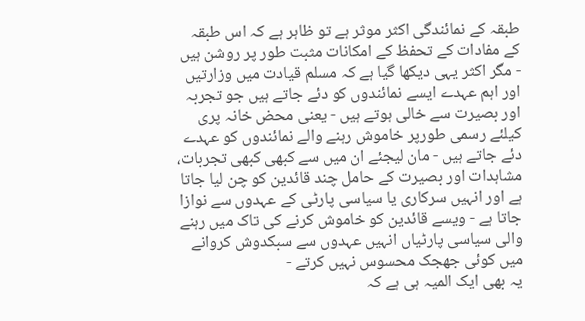طبقہ کے نمائندگی اکثر موثر ہے تو ظاہر ہے کہ اس طبقہ کے مفادات کے تحفظ کے امکانات مثبت طور پر روشن ہیں - مگر اکثر یہی دیکھا گیا ہے کہ مسلم قیادت میں وزارتیں اور اہم عہدے ایسے نمائندوں کو دئے جاتے ہیں جو تجربہ اور بصیرت سے خالی ہوتے ہیں - یعنی محض خانہ پری کیلئے رسمی طورپر خاموش رہنے والے نمائندوں کو عہدے دئے جاتے ہیں - مان لیجئے ان میں سے کبھی کبھی تجربات، مشاہدات اور بصیرت کے حامل چند قائدین کو چن لیا جاتا ہے اور انہیں سرکاری یا سیاسی پارٹی کے عہدوں سے نوازا جاتا ہے - ویسے قائدین کو خاموش کرنے کی تاک میں رہنے والی سیاسی پارٹیاں انہیں عہدوں سے سبکدوش کروانے میں کوئی جھجک محسوس نہیں کرتے -
یہ بھی ایک المیہ ہی ہے کہ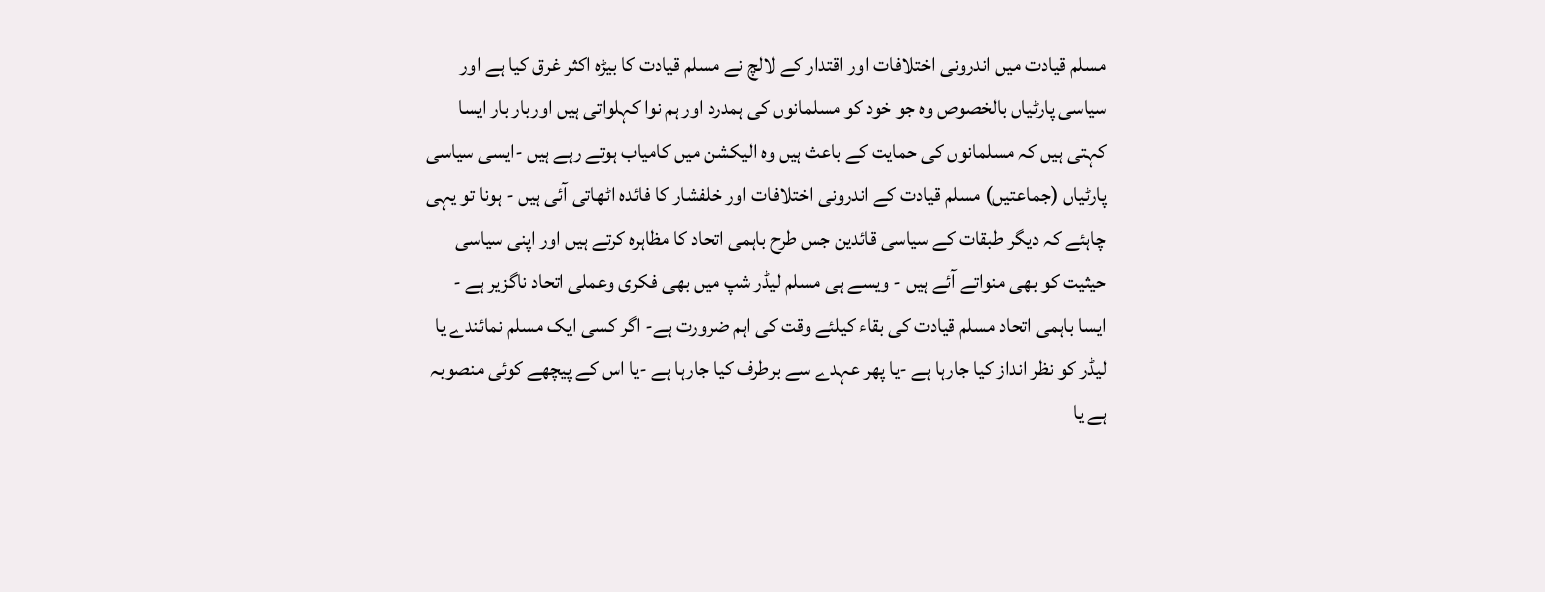مسلم قیادت میں اندرونی اختلافات اور اقتدار کے لالچ نے مسلم قیادت کا بیڑہ اکثر غرق کیا ہے اور سیاسی پارٹیاں بالخصوص وہ جو خود کو مسلمانوں کی ہمدرد اور ہم نوا کہلواتی ہیں اوربار بار ایسا کہتی ہیں کہ مسلمانوں کی حمایت کے باعث ہیں وہ الیکشن میں کامیاب ہوتے رہے ہیں -ایسی سیاسی پارٹیاں (جماعتیں) مسلم قیادت کے اندرونی اختلافات اور خلفشار کا فائدہ اٹھاتی آئی ہیں - ہونا تو یہی چاہئے کہ دیگر طبقات کے سیاسی قائدین جس طرح باہمی اتحاد کا مظاہرہ کرتے ہیں اور اپنی سیاسی حیثیت کو بھی منواتے آئے ہیں - ویسے ہی مسلم لیڈر شپ میں بھی فکری وعملی اتحاد ناگزیر ہے - ایسا باہمی اتحاد مسلم قیادت کی بقاء کیلئے وقت کی اہم ضرورت ہے- اگر کسی ایک مسلم نمائندے یا لیڈر کو نظر انداز کیا جارہا ہے -یا پھر عہدے سے برطرف کیا جارہا ہے -یا اس کے پیچھے کوئی منصوبہ ہے یا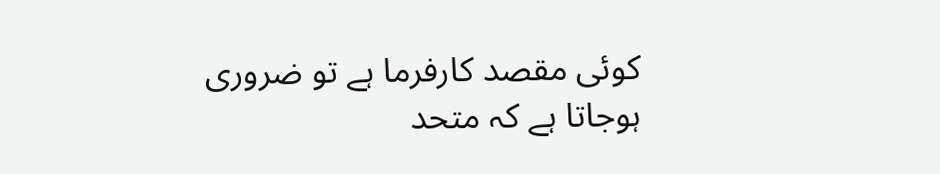کوئی مقصد کارفرما ہے تو ضروری ہوجاتا ہے کہ متحد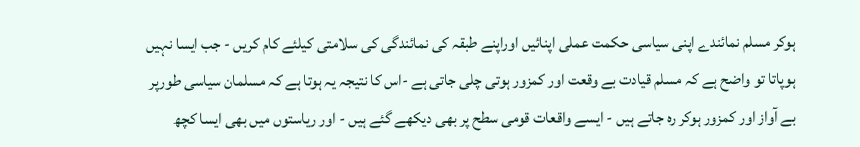ہوکر مسلم نمائندے اپنی سیاسی حکمت عملی اپنائیں اوراپنے طبقہ کی نمائندگی کی سلامتی کیلئے کام کریں - جب ایسا نہیں ہوپاتا تو واضح ہے کہ مسلم قیادت بے وقعت اور کمزور ہوتی چلی جاتی ہے -اس کا نتیجہ یہ ہوتا ہے کہ مسلمان سیاسی طورپر بے آواز اور کمزور ہوکر رہ جاتے ہیں - ایسے واقعات قومی سطح پر بھی دیکھے گئے ہیں - اور ریاستوں میں بھی ایسا کچھ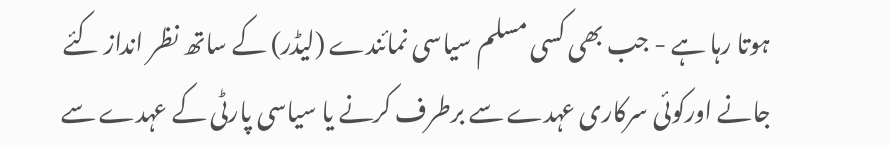ہوتا رہا ہے - جب بھی کسی مسلم سیاسی نمائندے (لیڈر) کے ساتھ نظر انداز کئے جانے اورکوئی سرکاری عہدے سے برطرف کرنے یا سیاسی پارٹی کے عہدے سے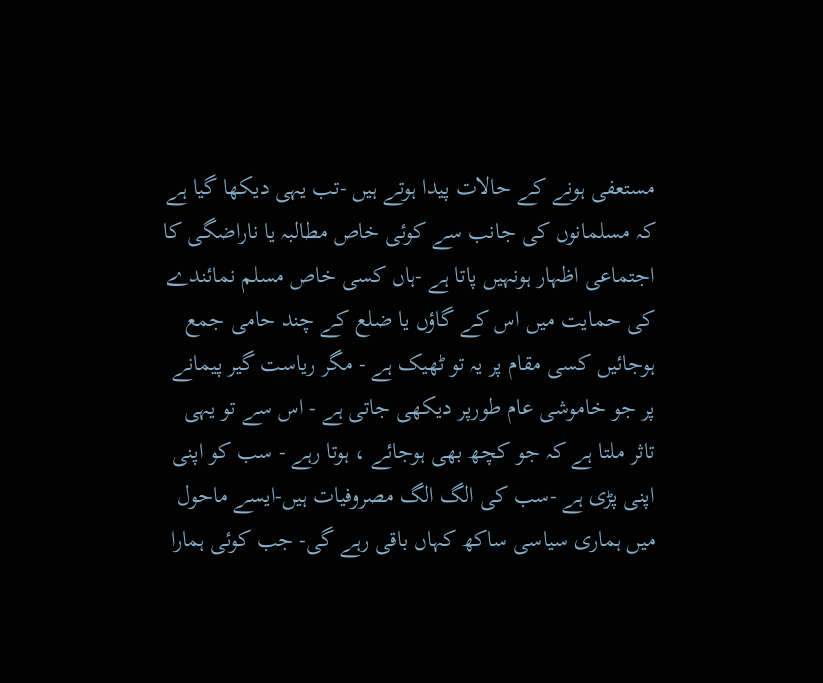مستعفی ہونے کے حالات پیدا ہوتے ہیں -تب یہی دیکھا گیا ہے کہ مسلمانوں کی جانب سے کوئی خاص مطالبہ یا ناراضگی کا اجتماعی اظہار ہونہیں پاتا ہے -ہاں کسی خاص مسلم نمائندے کی حمایت میں اس کے گاؤں یا ضلع کے چند حامی جمع ہوجائیں کسی مقام پر یہ تو ٹھیک ہے - مگر ریاست گیر پیمانے پر جو خاموشی عام طورپر دیکھی جاتی ہے - اس سے تو یہی تاثر ملتا ہے کہ جو کچھ بھی ہوجائے ، ہوتا رہے - سب کو اپنی اپنی پڑی ہے -سب کی الگ الگ مصروفیات ہیں-ایسے ماحول میں ہماری سیاسی ساکھ کہاں باقی رہے گی- جب کوئی ہمارا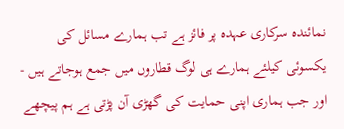نمائندہ سرکاری عہدہ پر فائز ہے تب ہمارے مسائل کی یکسوئی کیلئے ہمارے ہی لوگ قطاروں میں جمع ہوجاتے ہیں - اور جب ہماری اپنی حمایت کی گھڑی آن پڑتی ہے ہم پیچھے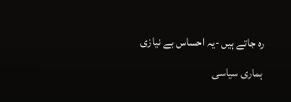رہ جاتے ہیں -یہ احساس بے نیازی ہماری سیاسی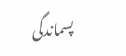پسماندگی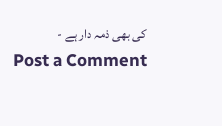کی بھی ذمہ دار ہے -
Post a Comment